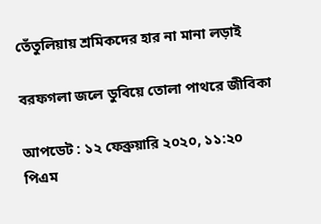তেঁতুলিয়ায় শ্রমিকদের হার না মানা লড়াই

বরফগলা জলে ডুবিয়ে তোলা পাথরে জীবিকা

আপডেট : ১২ ফেব্রুয়ারি ২০২০, ১১:২০ পিএম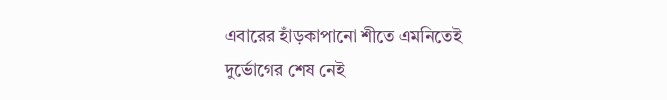এবারের হাঁড়কাপানো শীতে এমনিতেই দুর্ভোগের শেষ নেই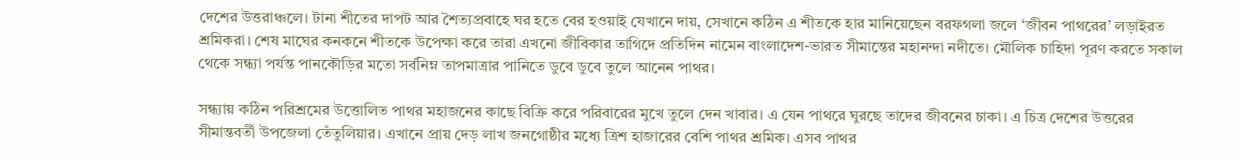দেশের উত্তরাঞ্চলে। টানা শীতের দাপট আর শৈত্যপ্রবাহে ঘর হতে বের হওয়াই যেখানে দায়, সেখানে কঠিন এ শীতকে হার মানিয়েছেন বরফগলা জলে ‘জীবন পাথরের’ লড়াইরত শ্রমিকরা। শেষ মাঘের কনকনে শীতকে উপেক্ষা করে তারা এখনো জীবিকার তাগিদে প্রতিদিন নামেন বাংলাদেশ-ভারত সীমান্তের মহানন্দা নদীতে। মৌলিক চাহিদা পূরণ করতে সকাল থেকে সন্ধ্যা পর্যন্ত পানকৌড়ির মতো সর্বনিম্ন তাপমাত্রার পানিতে ডুবে ডুবে তুলে আনেন পাথর।

সন্ধ্যায় কঠিন পরিশ্রমের উত্তোলিত পাথর মহাজনের কাছে বিক্রি করে পরিবারের মুখে তুলে দেন খাবার। এ যেন পাথরে ঘুরছে তাদের জীবনের চাকা। এ চিত্র দেশের উত্তরের সীমান্তবর্তী উপজেলা তেঁতুলিয়ার। এখানে প্রায় দেড় লাখ জনগোষ্ঠীর মধ্যে ত্রিশ হাজারের বেশি পাথর শ্রমিক। এসব পাথর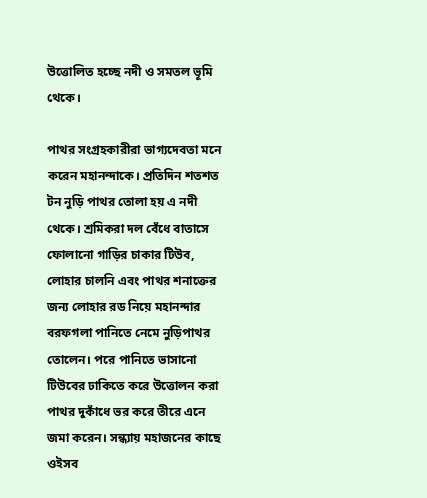উত্তোলিত হচ্ছে নদী ও সমতল ভূমি থেকে।

পাথর সংগ্রহকারীরা ভাগ্যদেবতা মনে করেন মহানন্দাকে। প্রতিদিন শতশত টন নুড়ি পাথর তোলা হয় এ নদী থেকে। শ্রমিকরা দল বেঁধে বাতাসে ফোলানো গাড়ির চাকার টিউব, লোহার চালনি এবং পাথর শনাক্তের জন্য লোহার রড নিয়ে মহানন্দার বরফগলা পানিতে নেমে নুড়িপাথর তোলেন। পরে পানিতে ভাসানো টিউবের ঢাকিতে করে উত্তোলন করা পাথর দুকাঁধে ভর করে তীরে এনে জমা করেন। সন্ধ্যায় মহাজনের কাছে ওইসব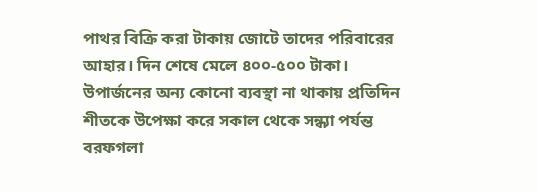পাথর বিক্রি করা টাকায় জোটে তাদের পরিবারের আহার। দিন শেষে মেলে ৪০০-৫০০ টাকা। উপার্জনের অন্য কোনো ব্যবস্থা না থাকায় প্রতিদিন শীতকে উপেক্ষা করে সকাল থেকে সন্ধ্যা পর্যন্ত বরফগলা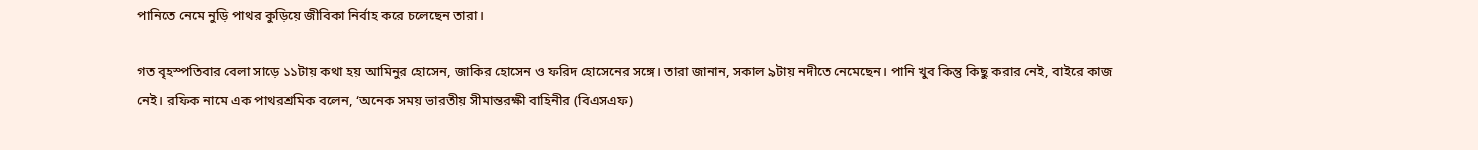পানিতে নেমে নুড়ি পাথর কুড়িয়ে জীবিকা নির্বাহ করে চলেছেন তারা।

গত বৃহস্পতিবার বেলা সাড়ে ১১টায় কথা হয় আমিনুর হোসেন, জাকির হোসেন ও ফরিদ হোসেনের সঙ্গে। তারা জানান, সকাল ৯টায় নদীতে নেমেছেন। পানি খুব কিন্তু কিছু করার নেই, বাইরে কাজ নেই। রফিক নামে এক পাথরশ্রমিক বলেন, ‘অনেক সময় ভারতীয় সীমান্তরক্ষী বাহিনীর (বিএসএফ)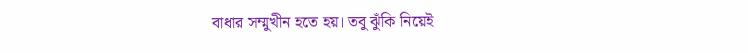বাধার সম্মুখীন হতে হয়। তবু ঝুঁকি নিয়েই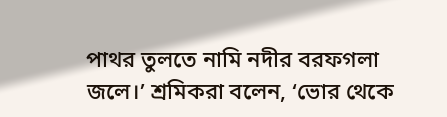পাথর তুলতে নামি নদীর বরফগলা জলে।’ শ্রমিকরা বলেন, ‘ভোর থেকে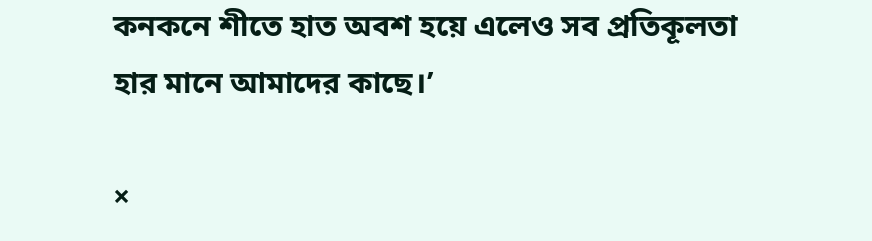কনকনে শীতে হাত অবশ হয়ে এলেও সব প্রতিকূলতা হার মানে আমাদের কাছে।’

×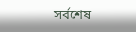সর্বশেষ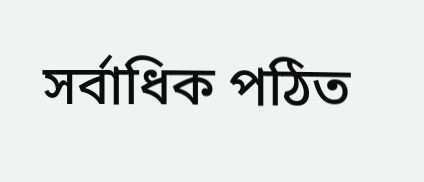সর্বাধিক পঠিত